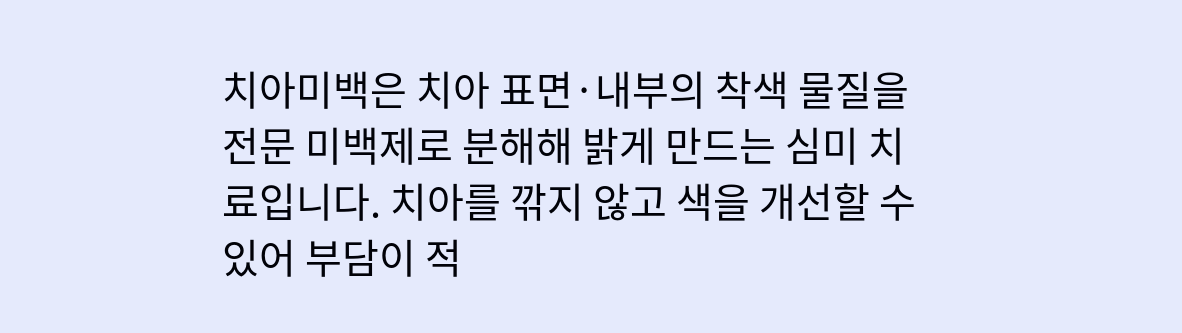치아미백은 치아 표면·내부의 착색 물질을 전문 미백제로 분해해 밝게 만드는 심미 치료입니다. 치아를 깎지 않고 색을 개선할 수 있어 부담이 적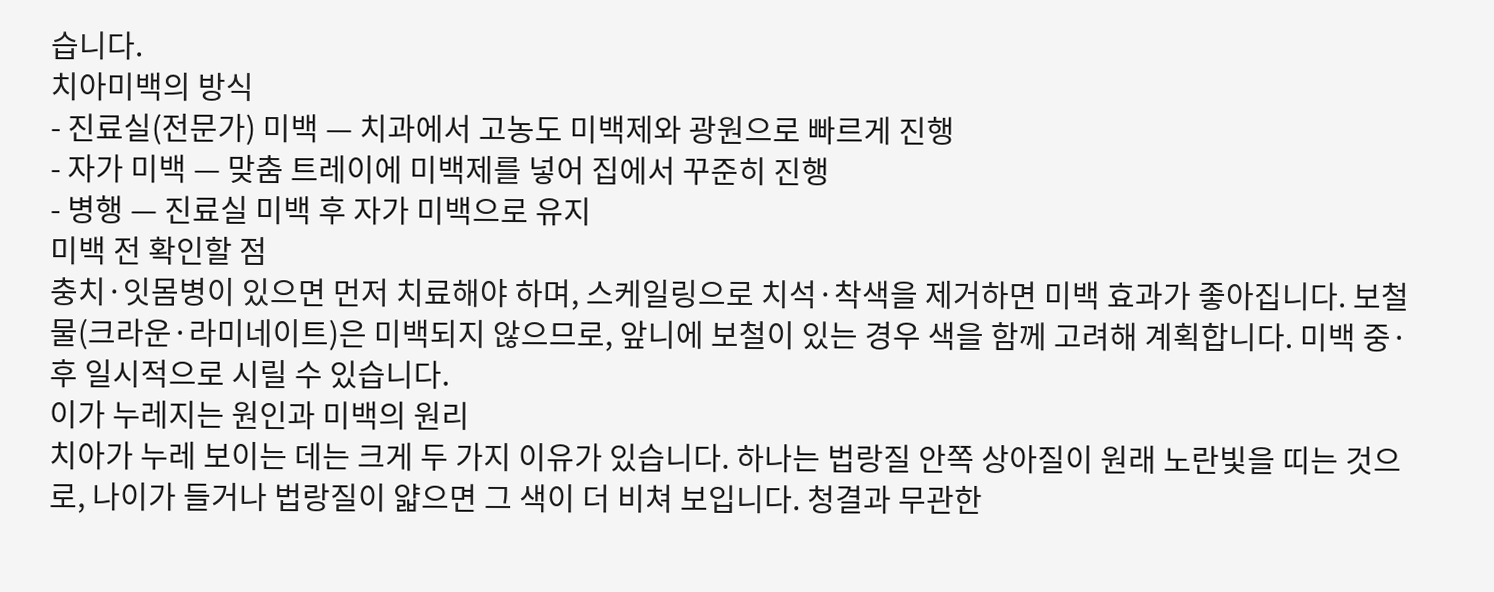습니다.
치아미백의 방식
- 진료실(전문가) 미백 — 치과에서 고농도 미백제와 광원으로 빠르게 진행
- 자가 미백 — 맞춤 트레이에 미백제를 넣어 집에서 꾸준히 진행
- 병행 — 진료실 미백 후 자가 미백으로 유지
미백 전 확인할 점
충치·잇몸병이 있으면 먼저 치료해야 하며, 스케일링으로 치석·착색을 제거하면 미백 효과가 좋아집니다. 보철물(크라운·라미네이트)은 미백되지 않으므로, 앞니에 보철이 있는 경우 색을 함께 고려해 계획합니다. 미백 중·후 일시적으로 시릴 수 있습니다.
이가 누레지는 원인과 미백의 원리
치아가 누레 보이는 데는 크게 두 가지 이유가 있습니다. 하나는 법랑질 안쪽 상아질이 원래 노란빛을 띠는 것으로, 나이가 들거나 법랑질이 얇으면 그 색이 더 비쳐 보입니다. 청결과 무관한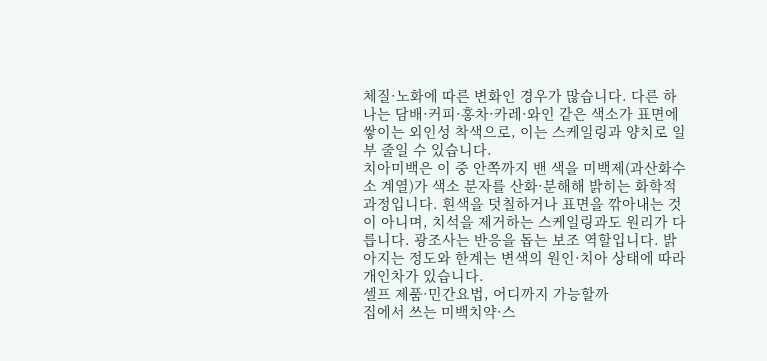체질·노화에 따른 변화인 경우가 많습니다. 다른 하나는 담배·커피·홍차·카레·와인 같은 색소가 표면에 쌓이는 외인성 착색으로, 이는 스케일링과 양치로 일부 줄일 수 있습니다.
치아미백은 이 중 안쪽까지 밴 색을 미백제(과산화수소 계열)가 색소 분자를 산화·분해해 밝히는 화학적 과정입니다. 흰색을 덧칠하거나 표면을 깎아내는 것이 아니며, 치석을 제거하는 스케일링과도 원리가 다릅니다. 광조사는 반응을 돕는 보조 역할입니다. 밝아지는 정도와 한계는 변색의 원인·치아 상태에 따라 개인차가 있습니다.
셀프 제품·민간요법, 어디까지 가능할까
집에서 쓰는 미백치약·스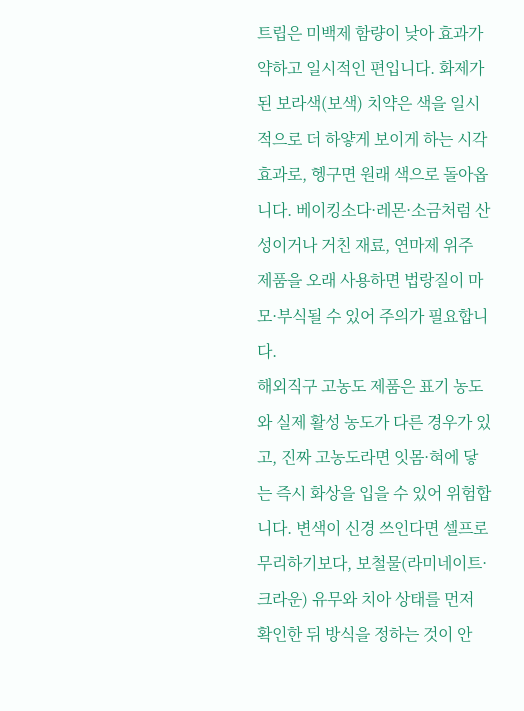트립은 미백제 함량이 낮아 효과가 약하고 일시적인 편입니다. 화제가 된 보라색(보색) 치약은 색을 일시적으로 더 하얗게 보이게 하는 시각 효과로, 헹구면 원래 색으로 돌아옵니다. 베이킹소다·레몬·소금처럼 산성이거나 거친 재료, 연마제 위주 제품을 오래 사용하면 법랑질이 마모·부식될 수 있어 주의가 필요합니다.
해외직구 고농도 제품은 표기 농도와 실제 활성 농도가 다른 경우가 있고, 진짜 고농도라면 잇몸·혀에 닿는 즉시 화상을 입을 수 있어 위험합니다. 변색이 신경 쓰인다면 셀프로 무리하기보다, 보철물(라미네이트·크라운) 유무와 치아 상태를 먼저 확인한 뒤 방식을 정하는 것이 안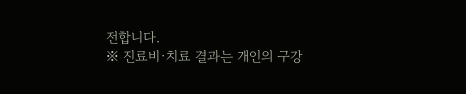전합니다.
※ 진료비·치료 결과는 개인의 구강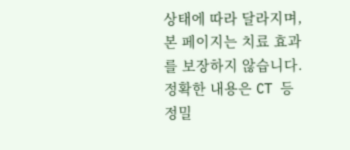상태에 따라 달라지며, 본 페이지는 치료 효과를 보장하지 않습니다. 정확한 내용은 CT 등 정밀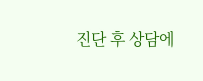진단 후 상담에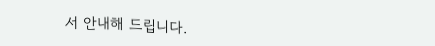서 안내해 드립니다.